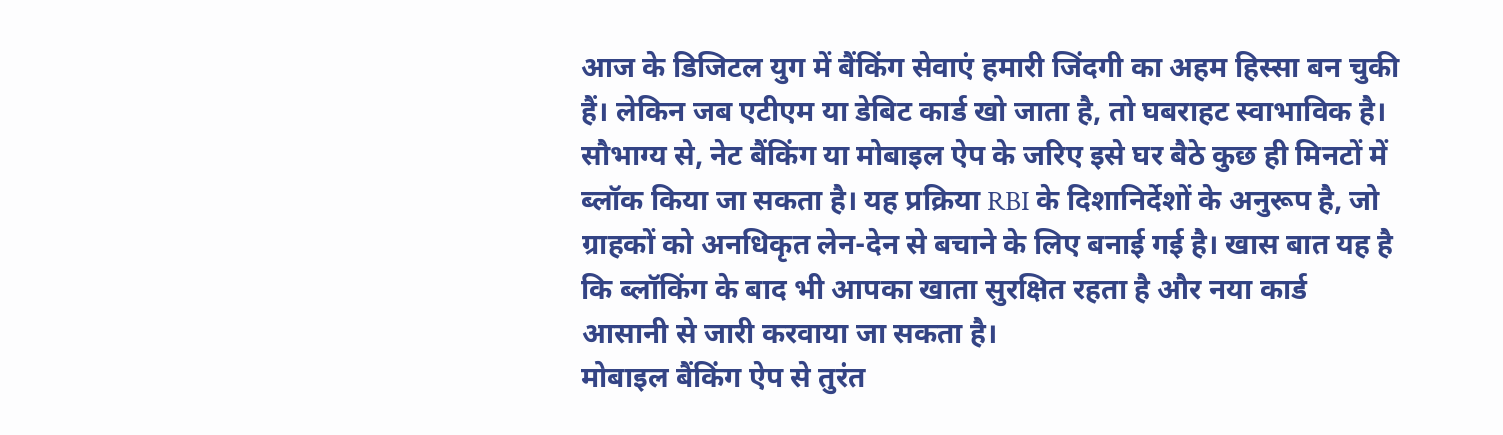आज के डिजिटल युग में बैंकिंग सेवाएं हमारी जिंदगी का अहम हिस्सा बन चुकी हैं। लेकिन जब एटीएम या डेबिट कार्ड खो जाता है, तो घबराहट स्वाभाविक है। सौभाग्य से, नेट बैंकिंग या मोबाइल ऐप के जरिए इसे घर बैठे कुछ ही मिनटों में ब्लॉक किया जा सकता है। यह प्रक्रिया RBI के दिशानिर्देशों के अनुरूप है, जो ग्राहकों को अनधिकृत लेन-देन से बचाने के लिए बनाई गई है। खास बात यह है कि ब्लॉकिंग के बाद भी आपका खाता सुरक्षित रहता है और नया कार्ड आसानी से जारी करवाया जा सकता है।
मोबाइल बैंकिंग ऐप से तुरंत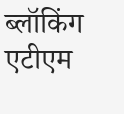ब्लॉकिंग
एटीएम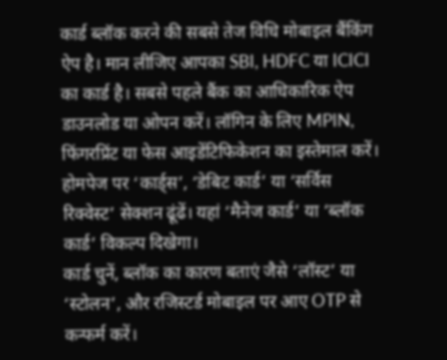कार्ड ब्लॉक करने की सबसे तेज विधि मोबाइल बैंकिंग ऐप है। मान लीजिए आपका SBI, HDFC या ICICI का कार्ड है। सबसे पहले बैंक का आधिकारिक ऐप डाउनलोड या ओपन करें। लॉगिन के लिए MPIN, फिंगरप्रिंट या फेस आइडेंटिफिकेशन का इस्तेमाल करें। होमपेज पर ‘कार्ड्स’, ‘डेबिट कार्ड’ या ‘सर्विस रिक्वेस्ट’ सेक्शन ढूंढें। यहां ‘मैनेज कार्ड’ या ‘ब्लॉक कार्ड’ विकल्प दिखेगा।
कार्ड चुनें, ब्लॉक का कारण बताएं जैसे ‘लॉस्ट’ या ‘स्टोलन’, और रजिस्टर्ड मोबाइल पर आए OTP से कन्फर्म करें।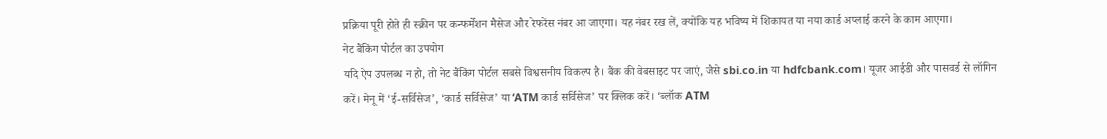प्रक्रिया पूरी होते ही स्क्रीन पर कन्फर्मेशन मैसेज और रेफरेंस नंबर आ जाएगा। यह नंबर रख लें, क्योंकि यह भविष्य में शिकायत या नया कार्ड अप्लाई करने के काम आएगा।
नेट बैंकिंग पोर्टल का उपयोग
यदि ऐप उपलब्ध न हो, तो नेट बैंकिंग पोर्टल सबसे विश्वसनीय विकल्प है। बैंक की वेबसाइट पर जाएं, जैसे sbi.co.in या hdfcbank.com। यूजर आईडी और पासवर्ड से लॉगिन करें। मेनू में ‘ई-सर्विसेज’, ‘कार्ड सर्विसेज’ या ‘ATM कार्ड सर्विसेज’ पर क्लिक करें। ‘ब्लॉक ATM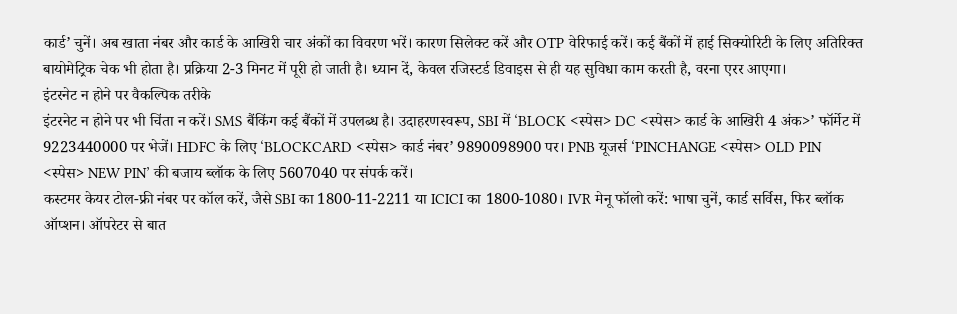कार्ड’ चुनें। अब खाता नंबर और कार्ड के आखिरी चार अंकों का विवरण भरें। कारण सिलेक्ट करें और OTP वेरिफाई करें। कई बैंकों में हाई सिक्योरिटी के लिए अतिरिक्त बायोमेट्रिक चेक भी होता है। प्रक्रिया 2-3 मिनट में पूरी हो जाती है। ध्यान दें, केवल रजिस्टर्ड डिवाइस से ही यह सुविधा काम करती है, वरना एरर आएगा।
इंटरनेट न होने पर वैकल्पिक तरीके
इंटरनेट न होने पर भी चिंता न करें। SMS बैंकिंग कई बैंकों में उपलब्ध है। उदाहरणस्वरूप, SBI में ‘BLOCK <स्पेस> DC <स्पेस> कार्ड के आखिरी 4 अंक>’ फॉर्मेट में 9223440000 पर भेजें। HDFC के लिए ‘BLOCKCARD <स्पेस> कार्ड नंबर’ 9890098900 पर। PNB यूजर्स ‘PINCHANGE <स्पेस> OLD PIN <स्पेस> NEW PIN’ की बजाय ब्लॉक के लिए 5607040 पर संपर्क करें।
कस्टमर केयर टोल-फ्री नंबर पर कॉल करें, जैसे SBI का 1800-11-2211 या ICICI का 1800-1080। IVR मेनू फॉलो करें: भाषा चुनें, कार्ड सर्विस, फिर ब्लॉक ऑप्शन। ऑपरेटर से बात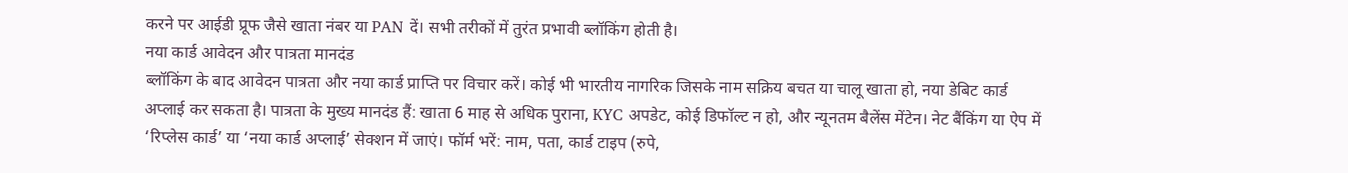करने पर आईडी प्रूफ जैसे खाता नंबर या PAN दें। सभी तरीकों में तुरंत प्रभावी ब्लॉकिंग होती है।
नया कार्ड आवेदन और पात्रता मानदंड
ब्लॉकिंग के बाद आवेदन पात्रता और नया कार्ड प्राप्ति पर विचार करें। कोई भी भारतीय नागरिक जिसके नाम सक्रिय बचत या चालू खाता हो, नया डेबिट कार्ड अप्लाई कर सकता है। पात्रता के मुख्य मानदंड हैं: खाता 6 माह से अधिक पुराना, KYC अपडेट, कोई डिफॉल्ट न हो, और न्यूनतम बैलेंस मेंटेन। नेट बैंकिंग या ऐप में ‘रिप्लेस कार्ड’ या ‘नया कार्ड अप्लाई’ सेक्शन में जाएं। फॉर्म भरें: नाम, पता, कार्ड टाइप (रुपे,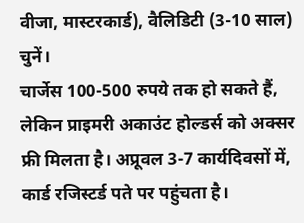वीजा, मास्टरकार्ड), वैलिडिटी (3-10 साल) चुनें।
चार्जेस 100-500 रुपये तक हो सकते हैं, लेकिन प्राइमरी अकाउंट होल्डर्स को अक्सर फ्री मिलता है। अप्रूवल 3-7 कार्यदिवसों में, कार्ड रजिस्टर्ड पते पर पहुंचता है।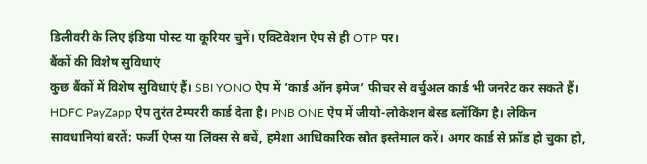डिलीवरी के लिए इंडिया पोस्ट या कूरियर चुनें। एक्टिवेशन ऐप से ही OTP पर।
बैंकों की विशेष सुविधाएं
कुछ बैंकों में विशेष सुविधाएं हैं। SBI YONO ऐप में ‘कार्ड ऑन इमेज’ फीचर से वर्चुअल कार्ड भी जनरेट कर सकते हैं। HDFC PayZapp ऐप तुरंत टेम्पररी कार्ड देता है। PNB ONE ऐप में जीयो-लोकेशन बेस्ड ब्लॉकिंग है। लेकिन सावधानियां बरतें: फर्जी ऐप्स या लिंक्स से बचें, हमेशा आधिकारिक स्रोत इस्तेमाल करें। अगर कार्ड से फ्रॉड हो चुका हो,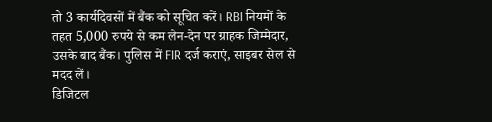तो 3 कार्यदिवसों में बैंक को सूचित करें। RBI नियमों के तहत 5,000 रुपये से कम लेन-देन पर ग्राहक जिम्मेदार, उसके बाद बैंक। पुलिस में FIR दर्ज कराएं, साइबर सेल से मदद लें।
डिजिटल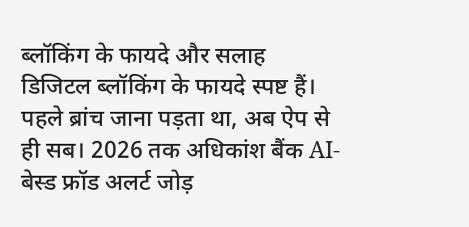ब्लॉकिंग के फायदे और सलाह
डिजिटल ब्लॉकिंग के फायदे स्पष्ट हैं। पहले ब्रांच जाना पड़ता था, अब ऐप से ही सब। 2026 तक अधिकांश बैंक AI-बेस्ड फ्रॉड अलर्ट जोड़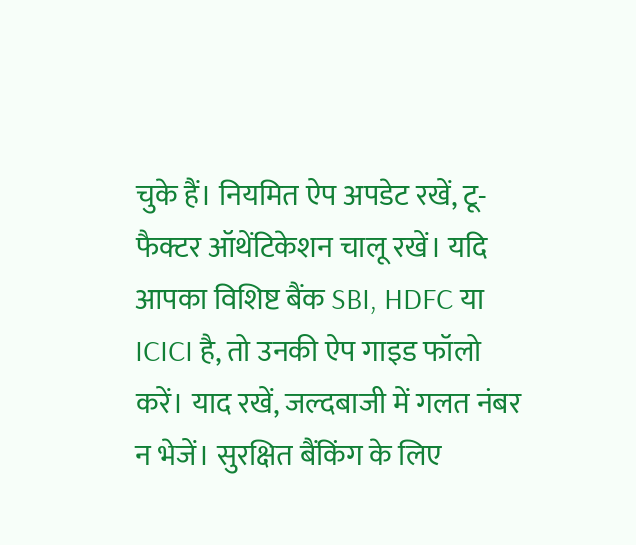चुके हैं। नियमित ऐप अपडेट रखें, टू-फैक्टर ऑथेंटिकेशन चालू रखें। यदि आपका विशिष्ट बैंक SBI, HDFC या ICICI है, तो उनकी ऐप गाइड फॉलो करें। याद रखें, जल्दबाजी में गलत नंबर न भेजें। सुरक्षित बैंकिंग के लिए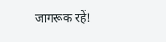जागरूक रहें!